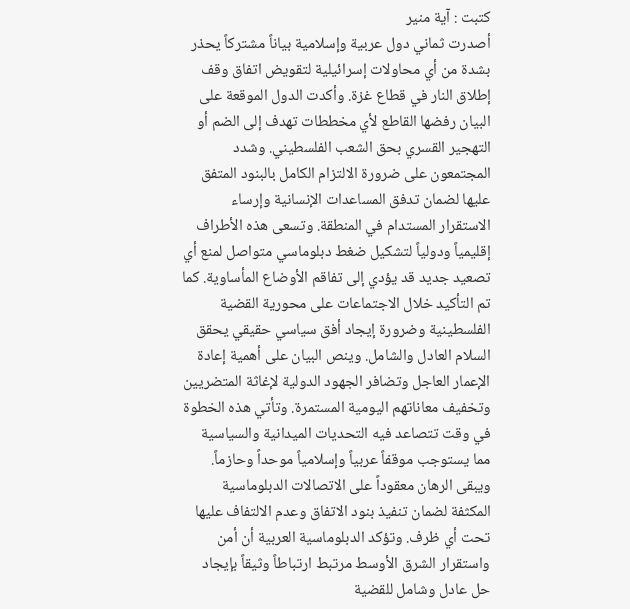كتبت : آية منير
أصدرت ثماني دول عربية وإسلامية بياناً مشتركاً يحذر بشدة من أي محاولات إسرائيلية لتقويض اتفاق وقف إطلاق النار في قطاع غزة. وأكدت الدول الموقعة على البيان رفضها القاطع لأي مخططات تهدف إلى الضم أو التهجير القسري بحق الشعب الفلسطيني. وشدد المجتمعون على ضرورة الالتزام الكامل بالبنود المتفق عليها لضمان تدفق المساعدات الإنسانية وإرساء الاستقرار المستدام في المنطقة. وتسعى هذه الأطراف إقليمياً ودولياً لتشكيل ضغط دبلوماسي متواصل لمنع أي تصعيد جديد قد يؤدي إلى تفاقم الأوضاع المأساوية. كما تم التأكيد خلال الاجتماعات على محورية القضية الفلسطينية وضرورة إيجاد أفق سياسي حقيقي يحقق السلام العادل والشامل. وينص البيان على أهمية إعادة الإعمار العاجل وتضافر الجهود الدولية لإغاثة المتضريين وتخفيف معاناتهم اليومية المستمرة. وتأتي هذه الخطوة في وقت تتصاعد فيه التحديات الميدانية والسياسية مما يستوجب موقفاً عربياً وإسلامياً موحداً وحازماً. ويبقى الرهان معقوداً على الاتصالات الدبلوماسية المكثفة لضمان تنفيذ بنود الاتفاق وعدم الالتفاف عليها تحت أي ظرف. وتؤكد الدبلوماسية العربية أن أمن واستقرار الشرق الأوسط مرتبط ارتباطاً وثيقاً بإيجاد حل عادل وشامل للقضية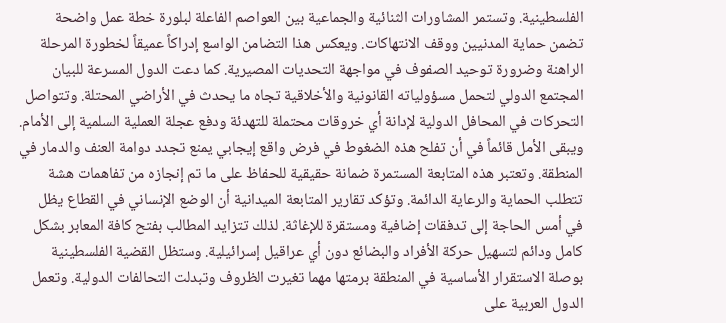الفلسطينية. وتستمر المشاورات الثنائية والجماعية بين العواصم الفاعلة لبلورة خطة عمل واضحة تضمن حماية المدنيين ووقف الانتهاكات. ويعكس هذا التضامن الواسع إدراكاً عميقاً لخطورة المرحلة الراهنة وضرورة توحيد الصفوف في مواجهة التحديات المصيرية. كما دعت الدول المسرعة للبيان المجتمع الدولي لتحمل مسؤولياته القانونية والأخلاقية تجاه ما يحدث في الأراضي المحتلة. وتتواصل التحركات في المحافل الدولية لإدانة أي خروقات محتملة للتهدئة ودفع عجلة العملية السلمية إلى الأمام. ويبقى الأمل قائماً في أن تفلح هذه الضغوط في فرض واقع إيجابي يمنع تجدد دوامة العنف والدمار في المنطقة. وتعتبر هذه المتابعة المستمرة ضمانة حقيقية للحفاظ على ما تم إنجازه من تفاهمات هشة تتطلب الحماية والرعاية الدائمة. وتؤكد تقارير المتابعة الميدانية أن الوضع الإنساني في القطاع يظل في أمس الحاجة إلى تدفقات إضافية ومستقرة للإغاثة. لذلك تتزايد المطالب بفتح كافة المعابر بشكل كامل ودائم لتسهيل حركة الأفراد والبضائع دون أي عراقيل إسرائيلية. وستظل القضية الفلسطينية بوصلة الاستقرار الأساسية في المنطقة برمتها مهما تغيرت الظروف وتبدلت التحالفات الدولية. وتعمل الدول العربية على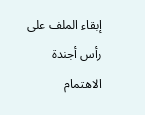إبقاء الملف على رأس أجندة الاهتمام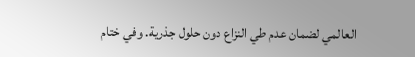العالمي لضمان عدم طي النزاع دون حلول جذرية. وفي ختام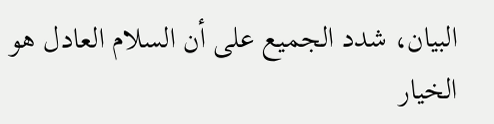البيان، شدد الجميع على أن السلام العادل هو الخيار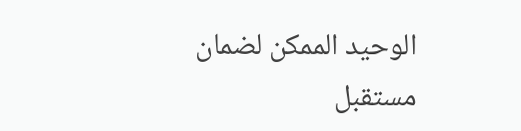الوحيد الممكن لضمان مستقبل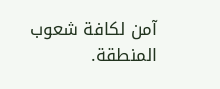آمن لكافة شعوب المنطقة.